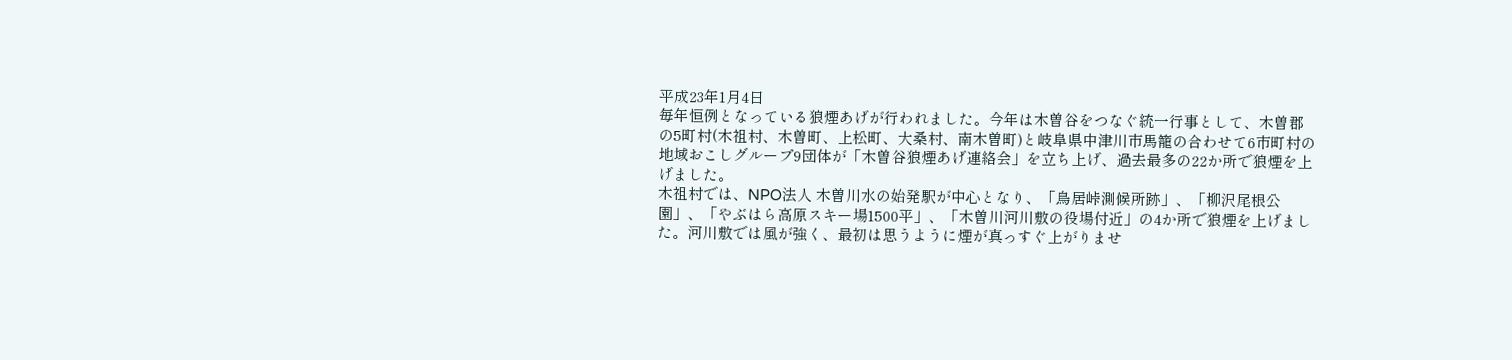平成23年1月4日
毎年恒例となっている狼煙あげが行われました。今年は木曽谷をつなぐ統一行事として、木曽郡の5町村(木祖村、木曽町、上松町、大桑村、南木曽町)と岐阜県中津川市馬籠の合わせて6市町村の地域おこしグループ9団体が「木曽谷狼煙あげ連絡会」を立ち上げ、過去最多の22か所で狼煙を上げました。
木祖村では、NPO法人 木曽川水の始発駅が中心となり、「鳥居峠測候所跡」、「柳沢尾根公園」、「やぶはら高原スキー場1500平」、「木曽川河川敷の役場付近」の4か所で狼煙を上げました。河川敷では風が強く、最初は思うように煙が真っすぐ上がりませ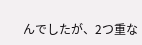んでしたが、2つ重な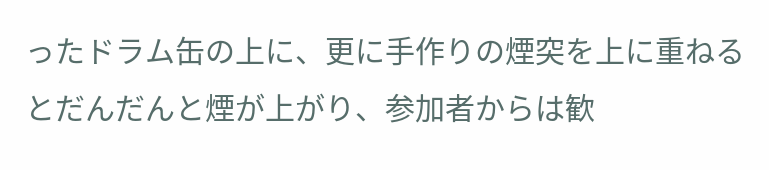ったドラム缶の上に、更に手作りの煙突を上に重ねるとだんだんと煙が上がり、参加者からは歓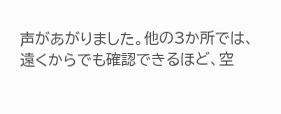声があがりました。他の3か所では、遠くからでも確認できるほど、空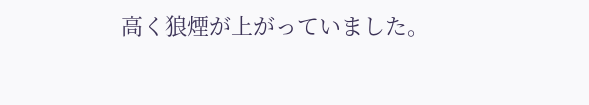高く狼煙が上がっていました。